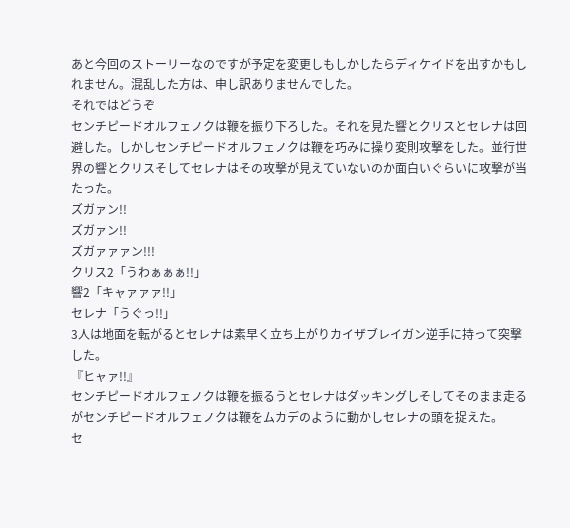あと今回のストーリーなのですが予定を変更しもしかしたらディケイドを出すかもしれません。混乱した方は、申し訳ありませんでした。
それではどうぞ
センチピードオルフェノクは鞭を振り下ろした。それを見た響とクリスとセレナは回避した。しかしセンチピードオルフェノクは鞭を巧みに操り変則攻撃をした。並行世界の響とクリスそしてセレナはその攻撃が見えていないのか面白いぐらいに攻撃が当たった。
ズガァン!!
ズガァン!!
ズガァァァン!!!
クリス2「うわぁぁぁ!!」
響2「キャァァァ!!」
セレナ「うぐっ!!」
3人は地面を転がるとセレナは素早く立ち上がりカイザブレイガン逆手に持って突撃した。
『ヒャァ!!』
センチピードオルフェノクは鞭を振るうとセレナはダッキングしそしてそのまま走るがセンチピードオルフェノクは鞭をムカデのように動かしセレナの頭を捉えた。
セ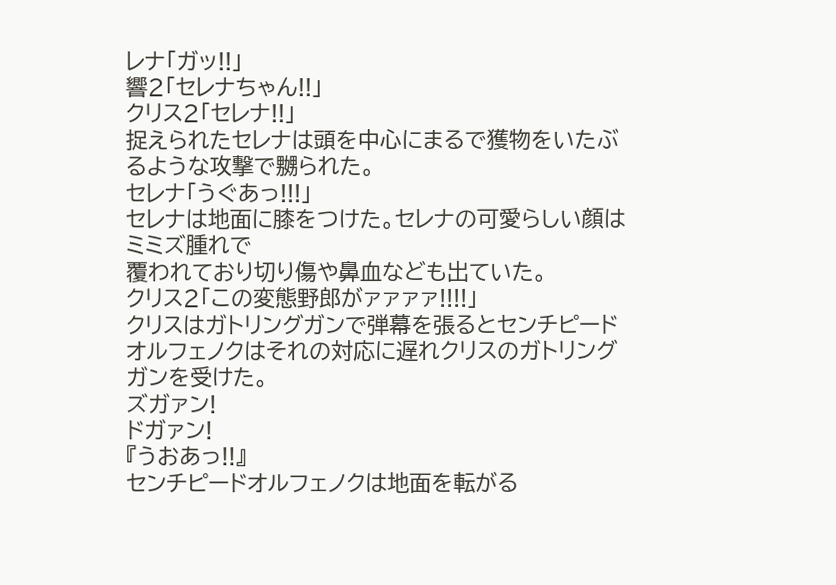レナ「ガッ!!」
響2「セレナちゃん!!」
クリス2「セレナ!!」
捉えられたセレナは頭を中心にまるで獲物をいたぶるような攻撃で嬲られた。
セレナ「うぐあっ!!!」
セレナは地面に膝をつけた。セレナの可愛らしい顔はミミズ腫れで
覆われており切り傷や鼻血なども出ていた。
クリス2「この変態野郎がァァァァ!!!!」
クリスはガトリングガンで弾幕を張るとセンチピードオルフェノクはそれの対応に遅れクリスのガトリングガンを受けた。
ズガァン!
ドガァン!
『うおあっ!!』
センチピードオルフェノクは地面を転がる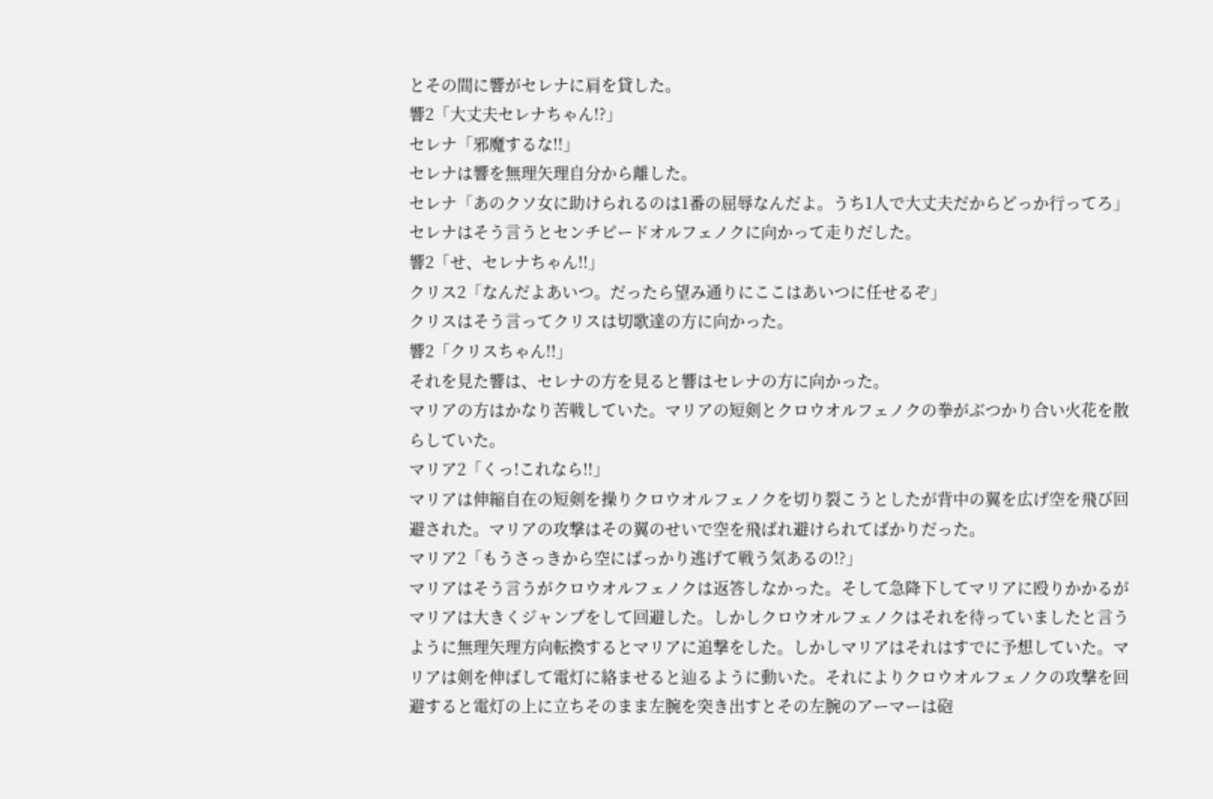とその間に響がセレナに肩を貸した。
響2「大丈夫セレナちゃん!?」
セレナ「邪魔するな!!」
セレナは響を無理矢理自分から離した。
セレナ「あのクソ女に助けられるのは1番の屈辱なんだよ。うち1人で大丈夫だからどっか行ってろ」
セレナはそう言うとセンチピードオルフェノクに向かって走りだした。
響2「せ、セレナちゃん!!」
クリス2「なんだよあいつ。だったら望み通りにここはあいつに任せるぞ」
クリスはそう言ってクリスは切歌達の方に向かった。
響2「クリスちゃん!!」
それを見た響は、セレナの方を見ると響はセレナの方に向かった。
マリアの方はかなり苦戦していた。マリアの短剣とクロウオルフェノクの拳がぶつかり合い火花を散らしていた。
マリア2「くっ!これなら!!」
マリアは伸縮自在の短剣を操りクロウオルフェノクを切り裂こうとしたが背中の翼を広げ空を飛び回避された。マリアの攻撃はその翼のせいで空を飛ばれ避けられてばかりだった。
マリア2「もうさっきから空にばっかり逃げて戦う気あるの!?」
マリアはそう言うがクロウオルフェノクは返答しなかった。そして急降下してマリアに殴りかかるがマリアは大きくジャンプをして回避した。しかしクロウオルフェノクはそれを待っていましたと言うように無理矢理方向転換するとマリアに追撃をした。しかしマリアはそれはすでに予想していた。マリアは剣を伸ばして電灯に絡ませると辿るように動いた。それによりクロウオルフェノクの攻撃を回避すると電灯の上に立ちそのまま左腕を突き出すとその左腕のアーマーは砲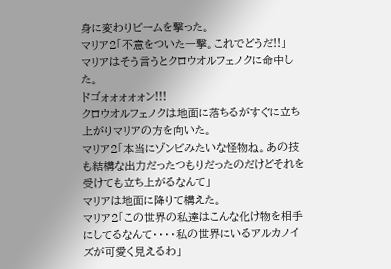身に変わりビームを撃った。
マリア2「不意をついた一撃。これでどうだ!!」
マリアはそう言うとクロウオルフェノクに命中した。
ドゴォォォォォン!!!
クロウオルフェノクは地面に落ちるがすぐに立ち上がりマリアの方を向いた。
マリア2「本当にゾンビみたいな怪物ね。あの技も結構な出力だったつもりだったのだけどそれを受けても立ち上がるなんて」
マリアは地面に降りて構えた。
マリア2「この世界の私達はこんな化け物を相手にしてるなんて・・・・私の世界にいるアルカノイズが可愛く見えるわ」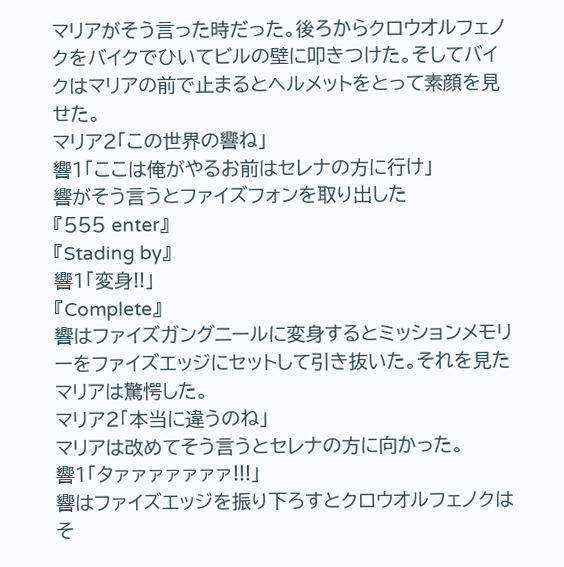マリアがそう言った時だった。後ろからクロウオルフェノクをバイクでひいてビルの壁に叩きつけた。そしてバイクはマリアの前で止まるとヘルメットをとって素顔を見せた。
マリア2「この世界の響ね」
響1「ここは俺がやるお前はセレナの方に行け」
響がそう言うとファイズフォンを取り出した
『555 enter』
『Stading by』
響1「変身!!」
『Complete』
響はファイズガングニールに変身するとミッションメモリーをファイズエッジにセットして引き抜いた。それを見たマリアは驚愕した。
マリア2「本当に違うのね」
マリアは改めてそう言うとセレナの方に向かった。
響1「タァァァァァァァ!!!」
響はファイズエッジを振り下ろすとクロウオルフェノクはそ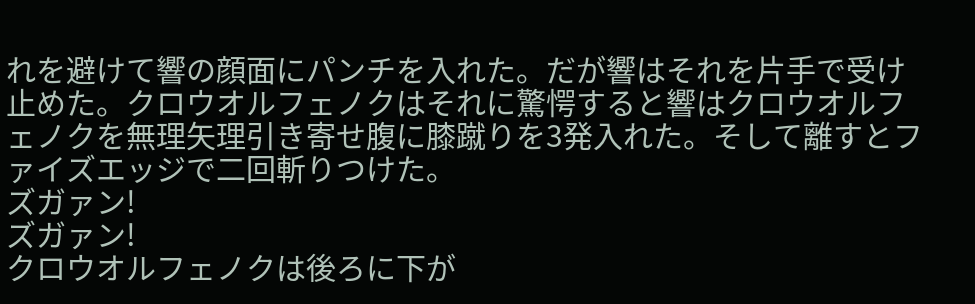れを避けて響の顔面にパンチを入れた。だが響はそれを片手で受け止めた。クロウオルフェノクはそれに驚愕すると響はクロウオルフェノクを無理矢理引き寄せ腹に膝蹴りを3発入れた。そして離すとファイズエッジで二回斬りつけた。
ズガァン!
ズガァン!
クロウオルフェノクは後ろに下が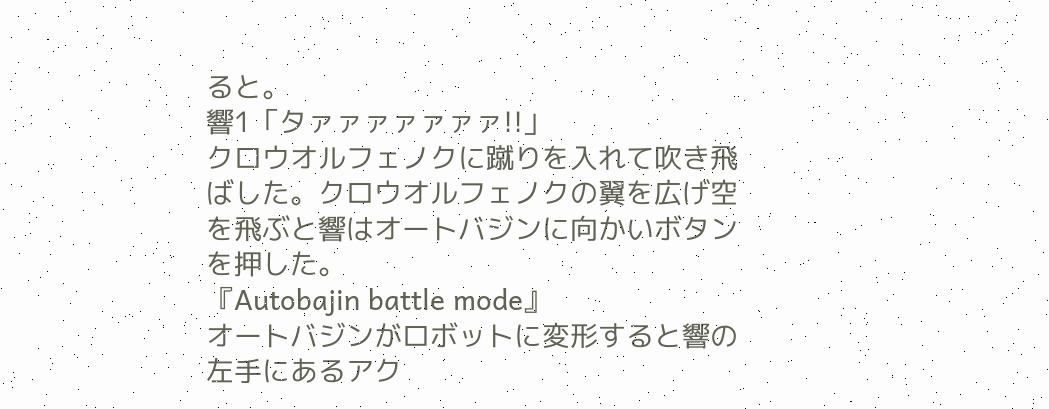ると。
響1「タァァァァァァァ!!」
クロウオルフェノクに蹴りを入れて吹き飛ばした。クロウオルフェノクの翼を広げ空を飛ぶと響はオートバジンに向かいボタンを押した。
『Autobajin battle mode』
オートバジンがロボットに変形すると響の左手にあるアク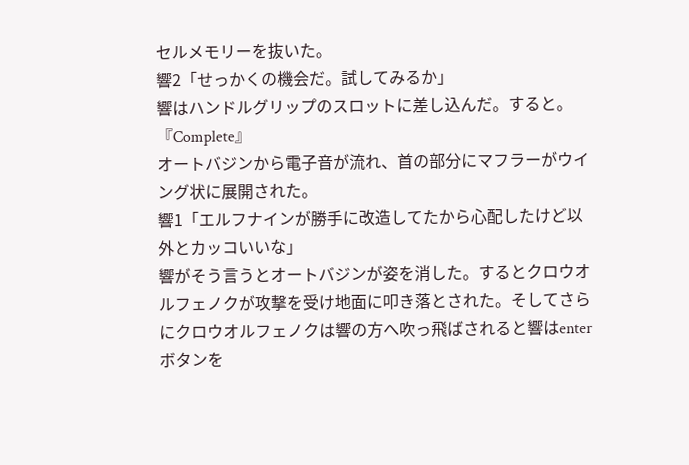セルメモリーを抜いた。
響2「せっかくの機会だ。試してみるか」
響はハンドルグリップのスロットに差し込んだ。すると。
『Complete』
オートバジンから電子音が流れ、首の部分にマフラーがウイング状に展開された。
響1「エルフナインが勝手に改造してたから心配したけど以外とカッコいいな」
響がそう言うとオートバジンが姿を消した。するとクロウオルフェノクが攻撃を受け地面に叩き落とされた。そしてさらにクロウオルフェノクは響の方へ吹っ飛ばされると響はenterボタンを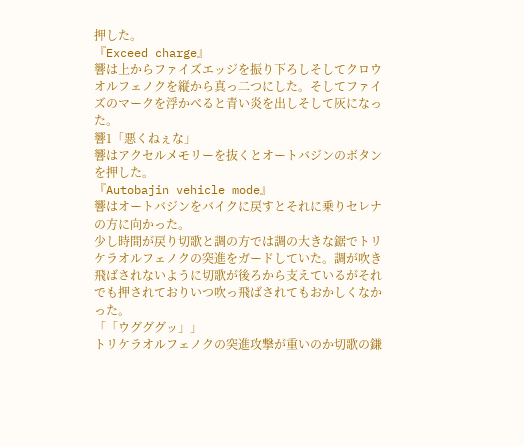押した。
『Exceed charge』
響は上からファイズエッジを振り下ろしそしてクロウオルフェノクを縦から真っ二つにした。そしてファイズのマークを浮かべると青い炎を出しそして灰になった。
響1「悪くねぇな」
響はアクセルメモリーを抜くとオートバジンのボタンを押した。
『Autobajin vehicle mode』
響はオートバジンをバイクに戻すとそれに乗りセレナの方に向かった。
少し時間が戻り切歌と調の方では調の大きな鋸でトリケラオルフェノクの突進をガードしていた。調が吹き飛ばされないように切歌が後ろから支えているがそれでも押されておりいつ吹っ飛ばされてもおかしくなかった。
「「ウグググッ」」
トリケラオルフェノクの突進攻撃が重いのか切歌の鎌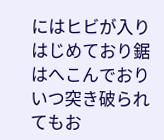にはヒビが入りはじめており鋸はへこんでおりいつ突き破られてもお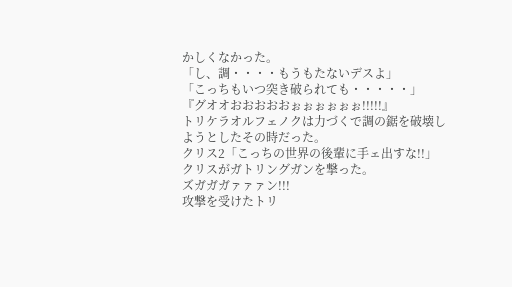かしくなかった。
「し、調・・・・もうもたないデスよ」
「こっちもいつ突き破られても・・・・・」
『グオオおおおおおぉぉぉぉぉぉ!!!!!』
トリケラオルフェノクは力づくで調の鋸を破壊しようとしたその時だった。
クリス2「こっちの世界の後輩に手ェ出すな!!」
クリスがガトリングガンを撃った。
ズガガガァァァン!!!
攻撃を受けたトリ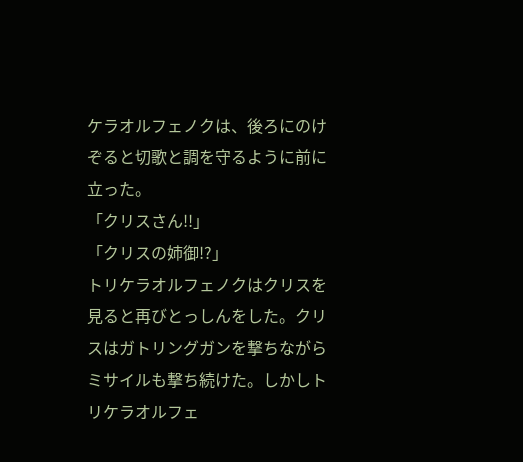ケラオルフェノクは、後ろにのけぞると切歌と調を守るように前に立った。
「クリスさん!!」
「クリスの姉御!?」
トリケラオルフェノクはクリスを見ると再びとっしんをした。クリスはガトリングガンを撃ちながらミサイルも撃ち続けた。しかしトリケラオルフェ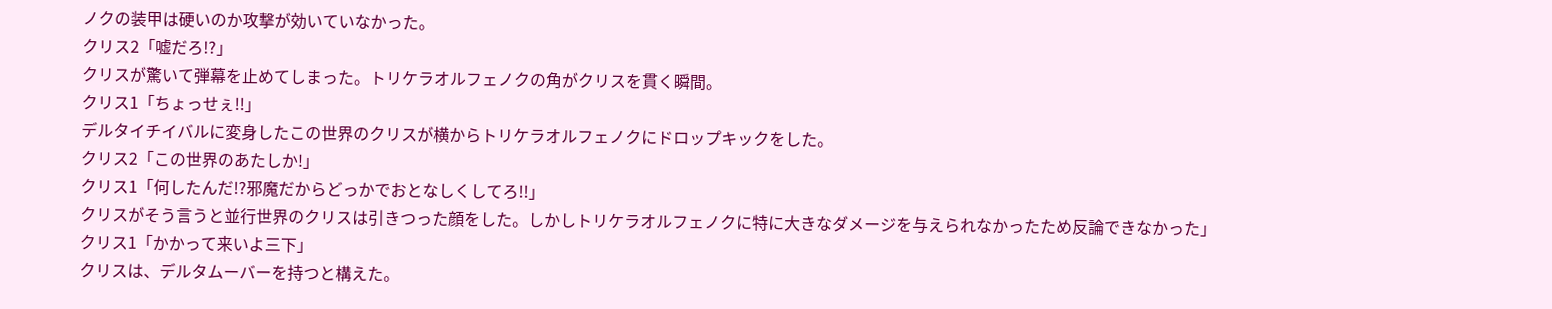ノクの装甲は硬いのか攻撃が効いていなかった。
クリス2「嘘だろ!?」
クリスが驚いて弾幕を止めてしまった。トリケラオルフェノクの角がクリスを貫く瞬間。
クリス1「ちょっせぇ!!」
デルタイチイバルに変身したこの世界のクリスが横からトリケラオルフェノクにドロップキックをした。
クリス2「この世界のあたしか!」
クリス1「何したんだ!?邪魔だからどっかでおとなしくしてろ!!」
クリスがそう言うと並行世界のクリスは引きつった顔をした。しかしトリケラオルフェノクに特に大きなダメージを与えられなかったため反論できなかった」
クリス1「かかって来いよ三下」
クリスは、デルタムーバーを持つと構えた。